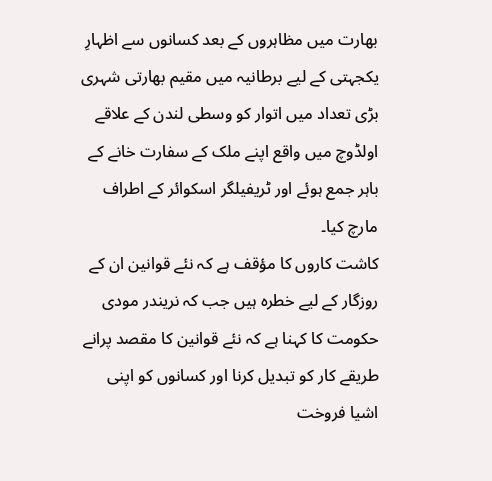بھارت میں مظاہروں کے بعد کسانوں سے اظہارِ یکجہتی کے لیے برطانیہ میں مقیم بھارتی شہری بڑی تعداد میں اتوار کو وسطی لندن کے علاقے اولڈوچ میں واقع اپنے ملک کے سفارت خانے کے باہر جمع ہوئے اور ٹریفیلگر اسکوائر کے اطراف مارچ کیا۔
کاشت کاروں کا مؤقف ہے کہ نئے قوانین ان کے روزگار کے لیے خطرہ ہیں جب کہ نریندر مودی حکومت کا کہنا ہے کہ نئے قوانین کا مقصد پرانے طریقے کار کو تبدیل کرنا اور کسانوں کو اپنی اشیا فروخت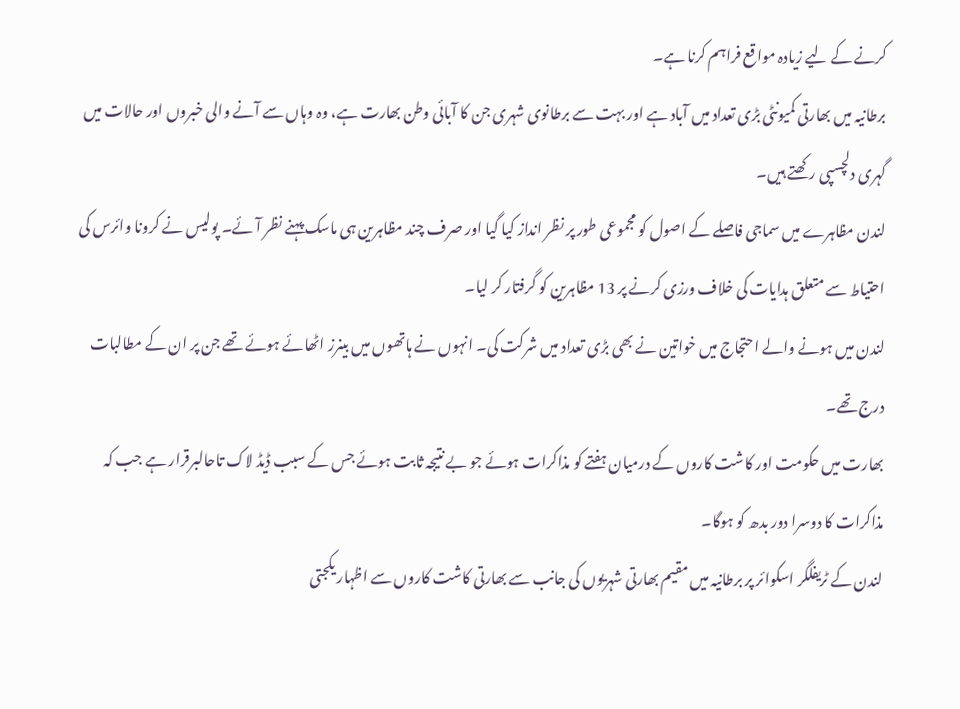کرنے کے لیے زیادہ مواقع فراہم کرنا ہے۔
برطانیہ میں بھارتی کمیونٹی بڑی تعداد میں آباد ہے اور بہت سے برطانوی شہری جن کا آبائی وطن بھارت ہے، وہ وہاں سے آنے والی خبروں اور حالات میں گہری دلچسپی رکھتے ہیں۔
لندن مظاہرے میں سماجی فاصلے کے اصول کو مجموعی طور پر نظر انداز کیا گیا اور صرف چند مظاہرین ہی ماسک پہنے نظر آئے۔ پولیس نے کرونا وائرس کی احتیاط سے متعلق ہدایات کی خلاف ورزی کرنے پر 13 مظاہرین کو گرفتار کر لیا۔
لندن میں ہونے والے احتجاج میں خواتین نے بھی بڑی تعداد میں شرکت کی۔ انہوں نے ہاتھوں میں بینرز اٹھائے ہوئے تھے جن پر ان کے مطالبات درج تھے۔
بھارت میں حکومت اور کاشت کاروں کے درمیان ہفتے کو مذاکرات ہوئے جو بے نتیجہ ثابت ہوئے جس کے سبب ڈیڈ لاک تاحالبرقرار ہے جب کہ مذاکرات کا دوسرا دور بدھ کو ہوگا۔
لندن کے ٹریفلگر اسکوائر پر برطانیہ میں مقیم بھارتی شہریوں کی جانب سے بھارتی کاشت کاروں سے اظہار یکجتی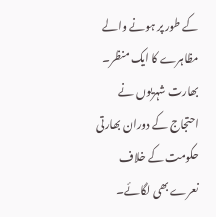کے طور پر ہونے والے مظاہرے کا ایک منظر۔ بھارت شہریوں نے احتجاج کے دوران بھارتی حکومت کے خلاف نعرے بھی لگائے۔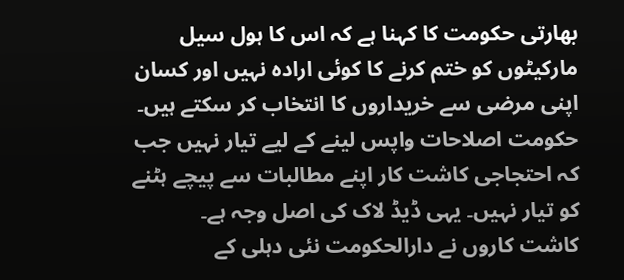بھارتی حکومت کا کہنا ہے کہ اس کا ہول سیل مارکیٹوں کو ختم کرنے کا کوئی ارادہ نہیں اور کسان اپنی مرضی سے خریداروں کا انتخاب کر سکتے ہیں۔
حکومت اصلاحات واپس لینے کے لیے تیار نہیں جب کہ احتجاجی کاشت کار اپنے مطالبات سے پیچے ہٹنے کو تیار نہیں۔ یہی ڈیڈ لاک کی اصل وجہ ہے۔
کاشت کاروں نے دارالحکومت نئی دہلی کے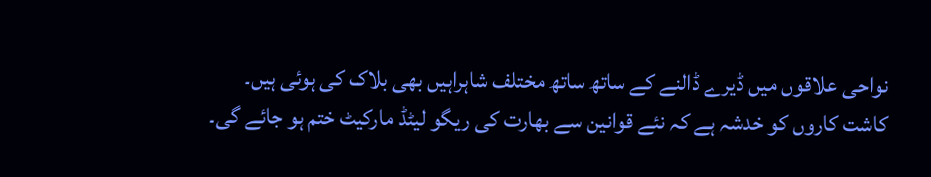نواحی علاقوں میں ڈیرے ڈالنے کے ساتھ ساتھ مختلف شاہراہیں بھی بلاک کی ہوئی ہیں۔
کاشت کاروں کو خدشہ ہے کہ نئے قوانین سے بھارت کی ریگو لیٹڈ مارکیٹ ختم ہو جائے گی۔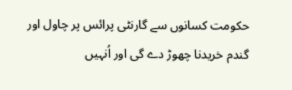حکومت کسانوں سے گارنٹی پرائس پر چاول اور گندم خریدنا چھوڑ دے گی اور اُنہیں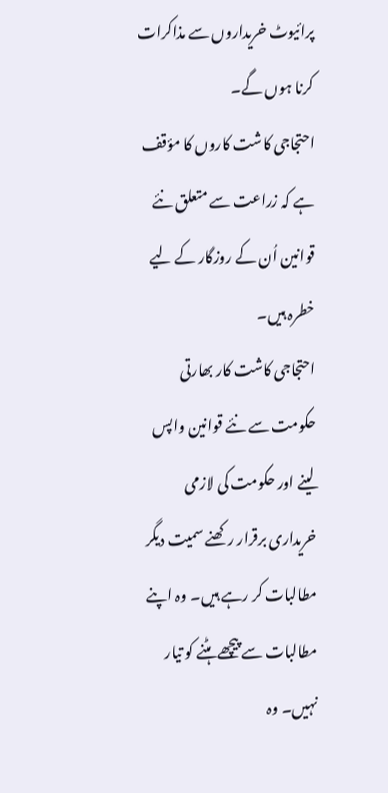پرائیوٹ خریداروں سے مذاکرات کرنا ہوں گے۔
احتجاجی کاشت کاروں کا مؤقف ہے کہ زراعت سے متعلق نئے قوانین اُن کے روزگار کے لیے خطرہ ہیں۔
احتجاجی کاشت کار بھارتی حکومت سے نئے قوانین واپس لینے اور حکومت کی لازمی خریداری برقرار رکھنے سمیت دیگر مطالبات کر رہے ہیں۔ وہ اپنے مطالبات سے پیچھے ہٹنے کو تیار نہیں۔ وہ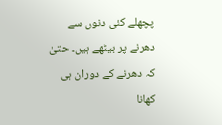پچھلے کئی دنوں سے دھرنے پر بیٹھے ہیں۔ حتیٰ کہ دھرنے کے دوران ہی کھانا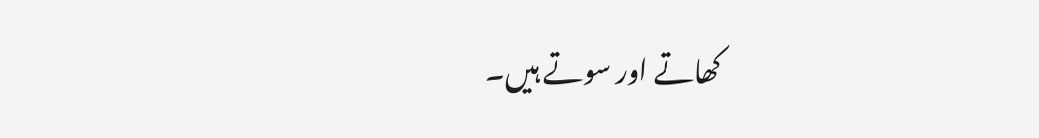کھاتے اور سوتے ہیں۔